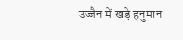उज्जैन में खड़े हनुमान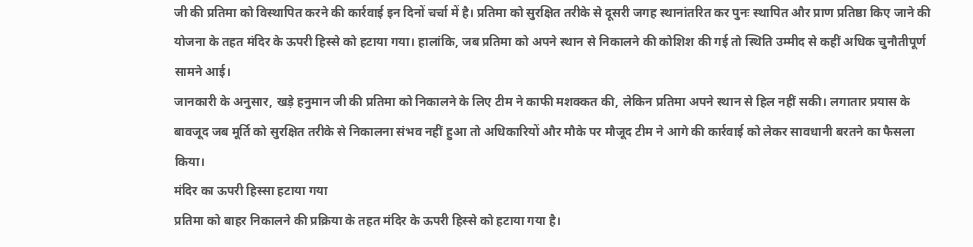जी की प्रतिमा को विस्थापित करने की कार्रवाई इन दिनों चर्चा में है। प्रतिमा को सुरक्षित तरीके से दूसरी जगह स्थानांतरित कर पुनः स्थापित और प्राण प्रतिष्ठा किए जाने की योजना के तहत मंदिर के ऊपरी हिस्से को हटाया गया। हालांकि, जब प्रतिमा को अपने स्थान से निकालने की कोशिश की गई तो स्थिति उम्मीद से कहीं अधिक चुनौतीपूर्ण सामने आई।
जानकारी के अनुसार, खड़े हनुमान जी की प्रतिमा को निकालने के लिए टीम ने काफी मशक्कत की, लेकिन प्रतिमा अपने स्थान से हिल नहीं सकी। लगातार प्रयास के बावजूद जब मूर्ति को सुरक्षित तरीके से निकालना संभव नहीं हुआ तो अधिकारियों और मौके पर मौजूद टीम ने आगे की कार्रवाई को लेकर सावधानी बरतने का फैसला किया।
मंदिर का ऊपरी हिस्सा हटाया गया
प्रतिमा को बाहर निकालने की प्रक्रिया के तहत मंदिर के ऊपरी हिस्से को हटाया गया है।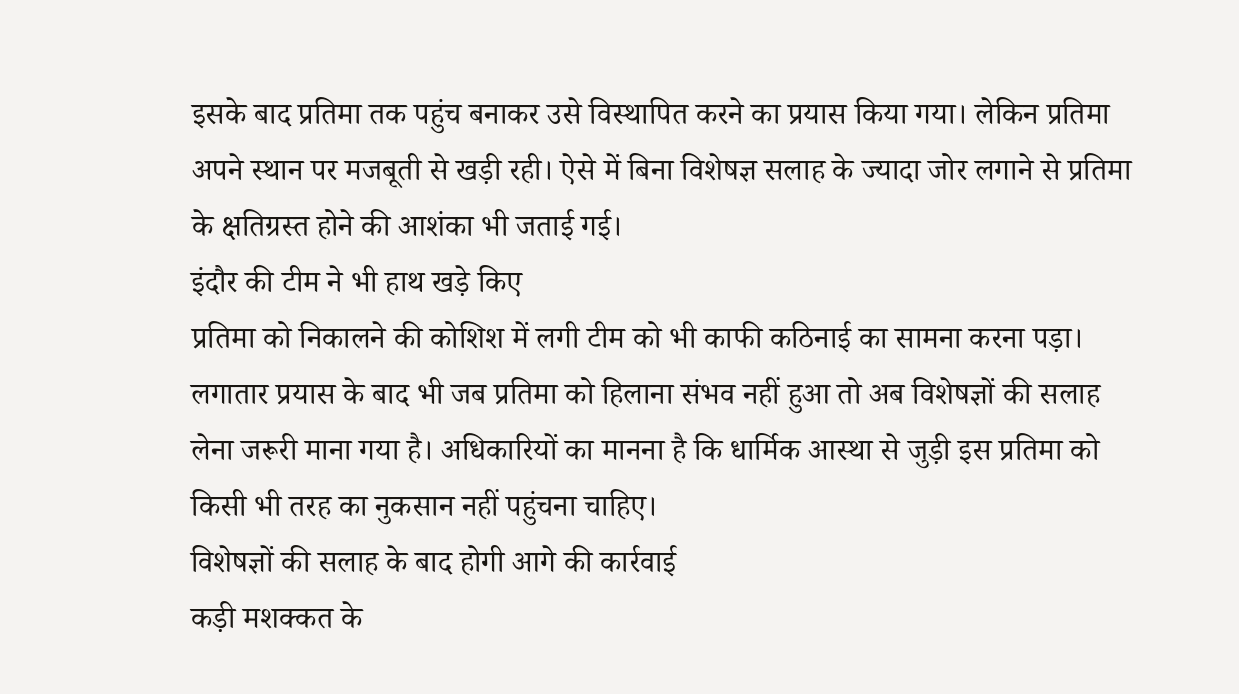इसके बाद प्रतिमा तक पहुंच बनाकर उसे विस्थापित करने का प्रयास किया गया। लेकिन प्रतिमा अपने स्थान पर मजबूती से खड़ी रही। ऐसे में बिना विशेषज्ञ सलाह के ज्यादा जोर लगाने से प्रतिमा के क्षतिग्रस्त होने की आशंका भी जताई गई।
इंदौर की टीम ने भी हाथ खड़े किए
प्रतिमा को निकालने की कोशिश में लगी टीम को भी काफी कठिनाई का सामना करना पड़ा। लगातार प्रयास के बाद भी जब प्रतिमा को हिलाना संभव नहीं हुआ तो अब विशेषज्ञों की सलाह लेना जरूरी माना गया है। अधिकारियों का मानना है कि धार्मिक आस्था से जुड़ी इस प्रतिमा को किसी भी तरह का नुकसान नहीं पहुंचना चाहिए।
विशेषज्ञों की सलाह के बाद होगी आगे की कार्रवाई
कड़ी मशक्कत के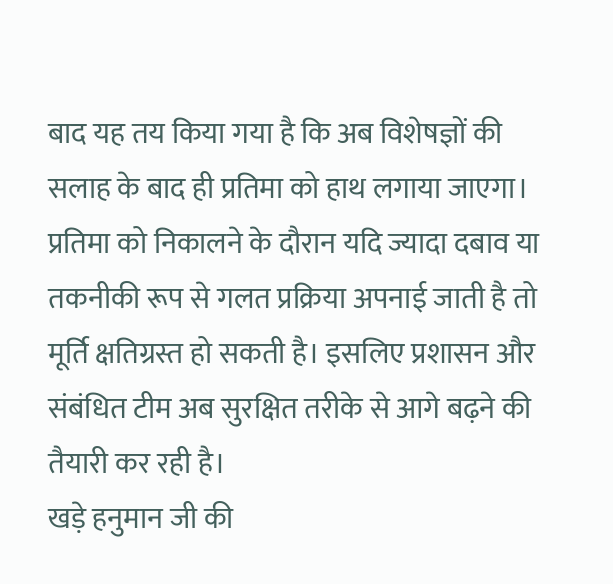बाद यह तय किया गया है कि अब विशेषज्ञों की सलाह के बाद ही प्रतिमा को हाथ लगाया जाएगा। प्रतिमा को निकालने के दौरान यदि ज्यादा दबाव या तकनीकी रूप से गलत प्रक्रिया अपनाई जाती है तो मूर्ति क्षतिग्रस्त हो सकती है। इसलिए प्रशासन और संबंधित टीम अब सुरक्षित तरीके से आगे बढ़ने की तैयारी कर रही है।
खड़े हनुमान जी की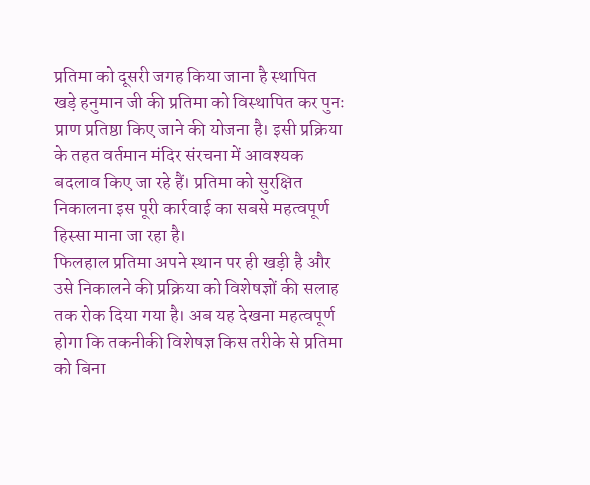प्रतिमा को दूसरी जगह किया जाना है स्थापित
खड़े हनुमान जी की प्रतिमा को विस्थापित कर पुनः प्राण प्रतिष्ठा किए जाने की योजना है। इसी प्रक्रिया के तहत वर्तमान मंदिर संरचना में आवश्यक बदलाव किए जा रहे हैं। प्रतिमा को सुरक्षित निकालना इस पूरी कार्रवाई का सबसे महत्वपूर्ण हिस्सा माना जा रहा है।
फिलहाल प्रतिमा अपने स्थान पर ही खड़ी है और उसे निकालने की प्रक्रिया को विशेषज्ञों की सलाह तक रोक दिया गया है। अब यह देखना महत्वपूर्ण होगा कि तकनीकी विशेषज्ञ किस तरीके से प्रतिमा को बिना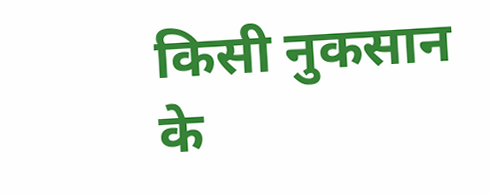किसी नुकसान के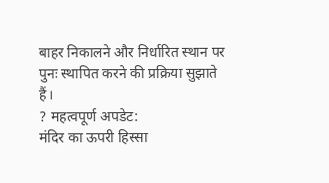बाहर निकालने और निर्धारित स्थान पर पुनः स्थापित करने की प्रक्रिया सुझाते हैं।
? महत्वपूर्ण अपडेट:
मंदिर का ऊपरी हिस्सा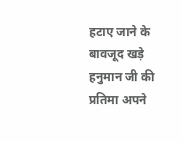हटाए जाने के बावजूद खड़े हनुमान जी की प्रतिमा अपने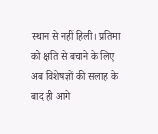स्थान से नहीं हिली। प्रतिमा को क्षति से बचाने के लिए अब विशेषज्ञों की सलाह के बाद ही आगे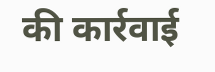की कार्रवाई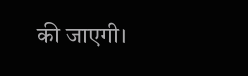की जाएगी।